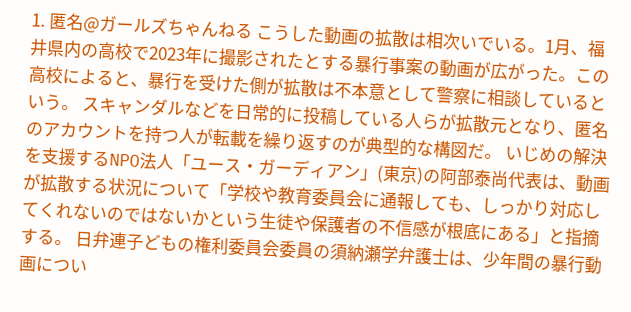1. 匿名@ガールズちゃんねる こうした動画の拡散は相次いでいる。1月、福井県内の高校で2023年に撮影されたとする暴行事案の動画が広がった。この高校によると、暴行を受けた側が拡散は不本意として警察に相談しているという。 スキャンダルなどを日常的に投稿している人らが拡散元となり、匿名のアカウントを持つ人が転載を繰り返すのが典型的な構図だ。 いじめの解決を支援するNPO法人「ユース・ガーディアン」(東京)の阿部泰尚代表は、動画が拡散する状況について「学校や教育委員会に通報しても、しっかり対応してくれないのではないかという生徒や保護者の不信感が根底にある」と指摘する。 日弁連子どもの権利委員会委員の須納瀬学弁護士は、少年間の暴行動画につい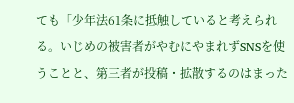ても「少年法61条に抵触していると考えられる。いじめの被害者がやむにやまれずSNSを使うことと、第三者が投稿・拡散するのはまった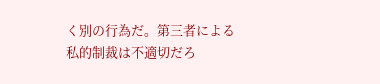く別の行為だ。第三者による私的制裁は不適切だろ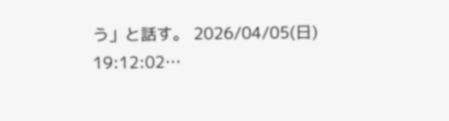う」と話す。 2026/04/05(日) 19:12:02…